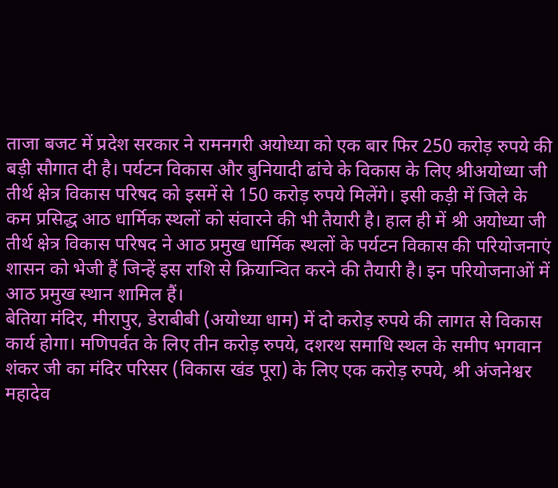ताजा बजट में प्रदेश सरकार ने रामनगरी अयोध्या को एक बार फिर 250 करोड़ रुपये की बड़ी सौगात दी है। पर्यटन विकास और बुनियादी ढांचे के विकास के लिए श्रीअयोध्या जी तीर्थ क्षेत्र विकास परिषद को इसमें से 150 करोड़ रुपये मिलेंगे। इसी कड़ी में जिले के कम प्रसिद्ध आठ धार्मिक स्थलों को संवारने की भी तैयारी है। हाल ही में श्री अयोध्या जी तीर्थ क्षेत्र विकास परिषद ने आठ प्रमुख धार्मिक स्थलों के पर्यटन विकास की परियोजनाएं शासन को भेजी हैं जिन्हें इस राशि से क्रियान्वित करने की तैयारी है। इन परियोजनाओं में आठ प्रमुख स्थान शामिल हैं।
बेतिया मंदिर, मीरापुर, डेराबीबी (अयोध्या धाम) में दो करोड़ रुपये की लागत से विकास कार्य होगा। मणिपर्वत के लिए तीन करोड़ रुपये, दशरथ समाधि स्थल के समीप भगवान शंकर जी का मंदिर परिसर (विकास खंड पूरा) के लिए एक करोड़ रुपये, श्री अंजनेश्वर महादेव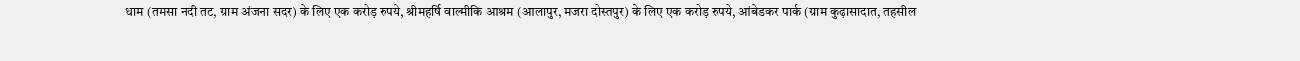धाम (तमसा नदी तट, ग्राम अंजना सदर) के लिए एक करोड़ रुपये, श्रीमहर्षि वाल्मीकि आश्रम (आलापुर, मजरा दोस्तपुर) के लिए एक करोड़ रुपये, आंबेडकर पार्क (ग्राम कुढ़ासादात, तहसील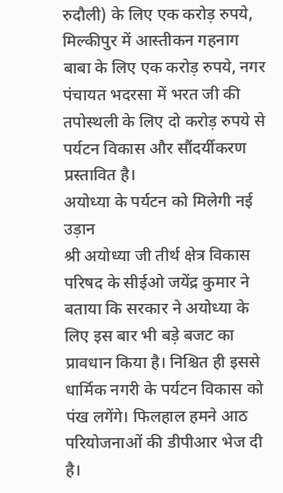रुदौली) के लिए एक करोड़ रुपये, मिल्कीपुर में आस्तीकन गहनाग बाबा के लिए एक करोड़ रुपये, नगर पंचायत भदरसा में भरत जी की तपोस्थली के लिए दो करोड़ रुपये से पर्यटन विकास और सौंदर्यीकरण प्रस्तावित है।
अयोध्या के पर्यटन को मिलेगी नई उड़ान
श्री अयोध्या जी तीर्थ क्षेत्र विकास परिषद के सीईओ जयेंद्र कुमार ने बताया कि सरकार ने अयोध्या के लिए इस बार भी बड़े बजट का प्रावधान किया है। निश्चित ही इससे धार्मिक नगरी के पर्यटन विकास को पंख लगेंगे। फिलहाल हमने आठ परियोजनाओं की डीपीआर भेज दी है।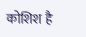कोशिश है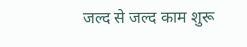जल्द से जल्द काम शुरू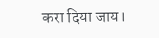करा दिया जाय।